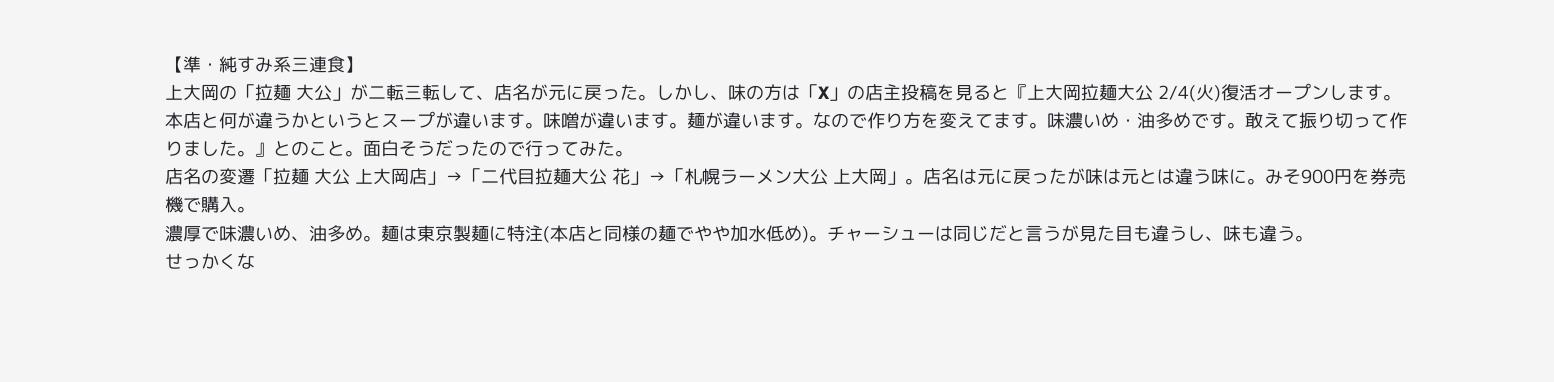【準・純すみ系三連食】
上大岡の「拉麺 大公」が二転三転して、店名が元に戻った。しかし、味の方は「X」の店主投稿を見ると『上大岡拉麺大公 2/4(火)復活オープンします。本店と何が違うかというとスープが違います。味噌が違います。麺が違います。なので作り方を変えてます。味濃いめ・油多めです。敢えて振り切って作りました。』とのこと。面白そうだったので行ってみた。
店名の変遷「拉麺 大公 上大岡店」→「二代目拉麺大公 花」→「札幌ラーメン大公 上大岡」。店名は元に戻ったが味は元とは違う味に。みそ900円を券売機で購入。
濃厚で味濃いめ、油多め。麺は東京製麺に特注(本店と同様の麺でやや加水低め)。チャーシューは同じだと言うが見た目も違うし、味も違う。
せっかくな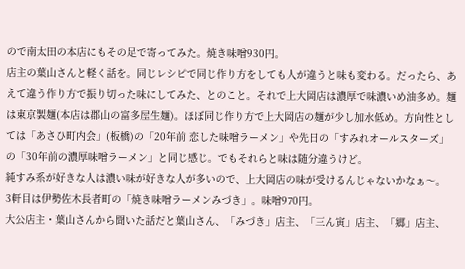ので南太田の本店にもその足で寄ってみた。焼き味噌930円。
店主の葉山さんと軽く話を。同じレシピで同じ作り方をしても人が違うと味も変わる。だったら、あえて違う作り方で振り切った味にしてみた、とのこと。それで上大岡店は濃厚で味濃いめ油多め。麺は東京製麺(本店は郡山の富多屋生麺)。ほぼ同じ作り方で上大岡店の麺が少し加水低め。方向性としては「あさひ町内会」(板橋)の「20年前 恋した味噌ラーメン」や先日の「すみれオールスターズ」の「30年前の濃厚味噌ラーメン」と同じ感じ。でもそれらと味は随分違うけど。
純すみ系が好きな人は濃い味が好きな人が多いので、上大岡店の味が受けるんじゃないかなぁ〜。
3軒目は伊勢佐木長者町の「焼き味噌ラーメンみづき」。味噌970円。
大公店主・葉山さんから聞いた話だと葉山さん、「みづき」店主、「三ん寅」店主、「郷」店主、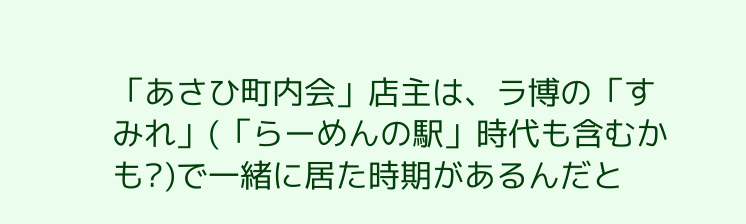「あさひ町内会」店主は、ラ博の「すみれ」(「らーめんの駅」時代も含むかも?)で一緒に居た時期があるんだと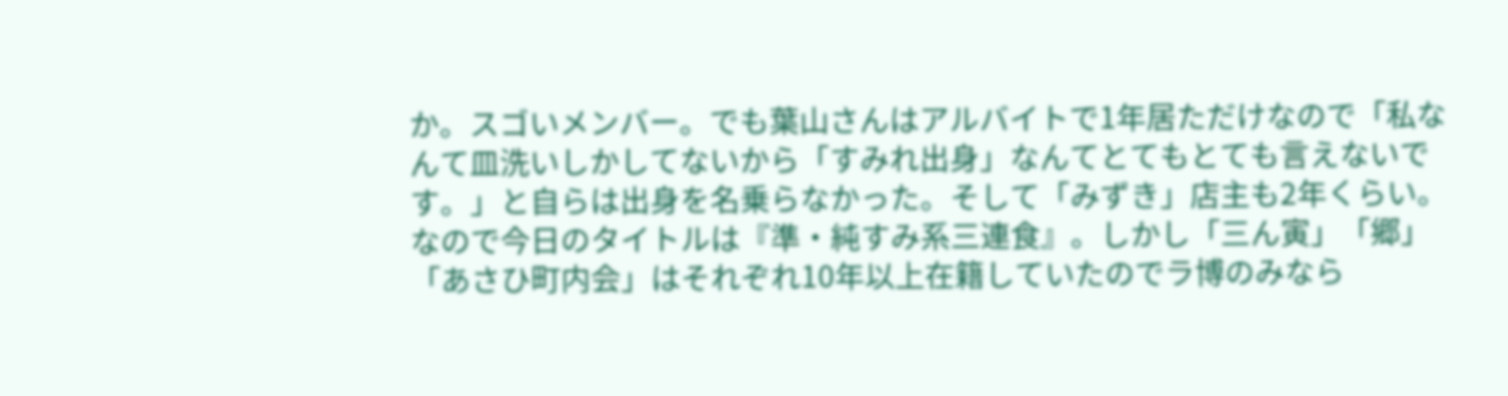か。スゴいメンバー。でも葉山さんはアルバイトで1年居ただけなので「私なんて皿洗いしかしてないから「すみれ出身」なんてとてもとても言えないです。」と自らは出身を名乗らなかった。そして「みずき」店主も2年くらい。なので今日のタイトルは『準・純すみ系三連食』。しかし「三ん寅」「郷」「あさひ町内会」はそれぞれ10年以上在籍していたのでラ博のみなら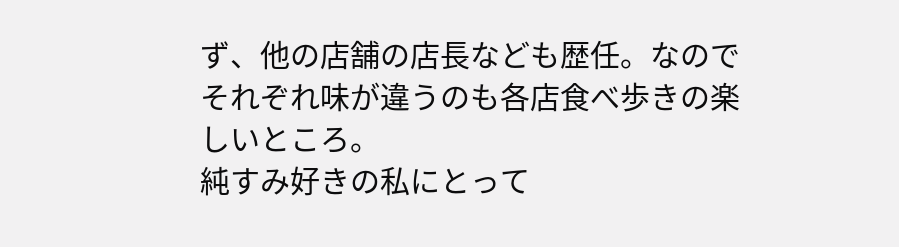ず、他の店舗の店長なども歴任。なのでそれぞれ味が違うのも各店食べ歩きの楽しいところ。
純すみ好きの私にとって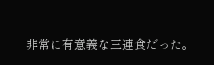非常に有意義な三連食だった。